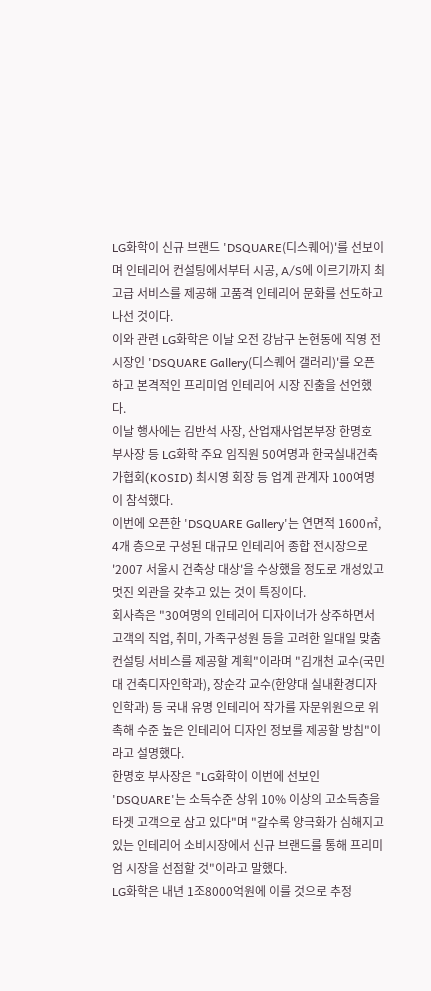LG화학이 신규 브랜드 'DSQUARE(디스퀘어)'를 선보이며 인테리어 컨설팅에서부터 시공, A/S에 이르기까지 최고급 서비스를 제공해 고품격 인테리어 문화를 선도하고 나선 것이다.
이와 관련 LG화학은 이날 오전 강남구 논현동에 직영 전시장인 'DSQUARE Gallery(디스퀘어 갤러리)'를 오픈하고 본격적인 프리미엄 인테리어 시장 진출을 선언했다.
이날 행사에는 김반석 사장, 산업재사업본부장 한명호 부사장 등 LG화학 주요 임직원 50여명과 한국실내건축가협회(KOSID) 최시영 회장 등 업계 관계자 100여명이 참석했다.
이번에 오픈한 'DSQUARE Gallery'는 연면적 1600㎡, 4개 층으로 구성된 대규모 인테리어 종합 전시장으로 '2007 서울시 건축상 대상'을 수상했을 정도로 개성있고 멋진 외관을 갖추고 있는 것이 특징이다.
회사측은 "30여명의 인테리어 디자이너가 상주하면서 고객의 직업, 취미, 가족구성원 등을 고려한 일대일 맞춤 컨설팅 서비스를 제공할 계획"이라며 "김개천 교수(국민대 건축디자인학과), 장순각 교수(한양대 실내환경디자인학과) 등 국내 유명 인테리어 작가를 자문위원으로 위촉해 수준 높은 인테리어 디자인 정보를 제공할 방침"이라고 설명했다.
한명호 부사장은 "LG화학이 이번에 선보인 'DSQUARE'는 소득수준 상위 10% 이상의 고소득층을 타겟 고객으로 삼고 있다"며 "갈수록 양극화가 심해지고 있는 인테리어 소비시장에서 신규 브랜드를 통해 프리미엄 시장을 선점할 것"이라고 말했다.
LG화학은 내년 1조8000억원에 이를 것으로 추정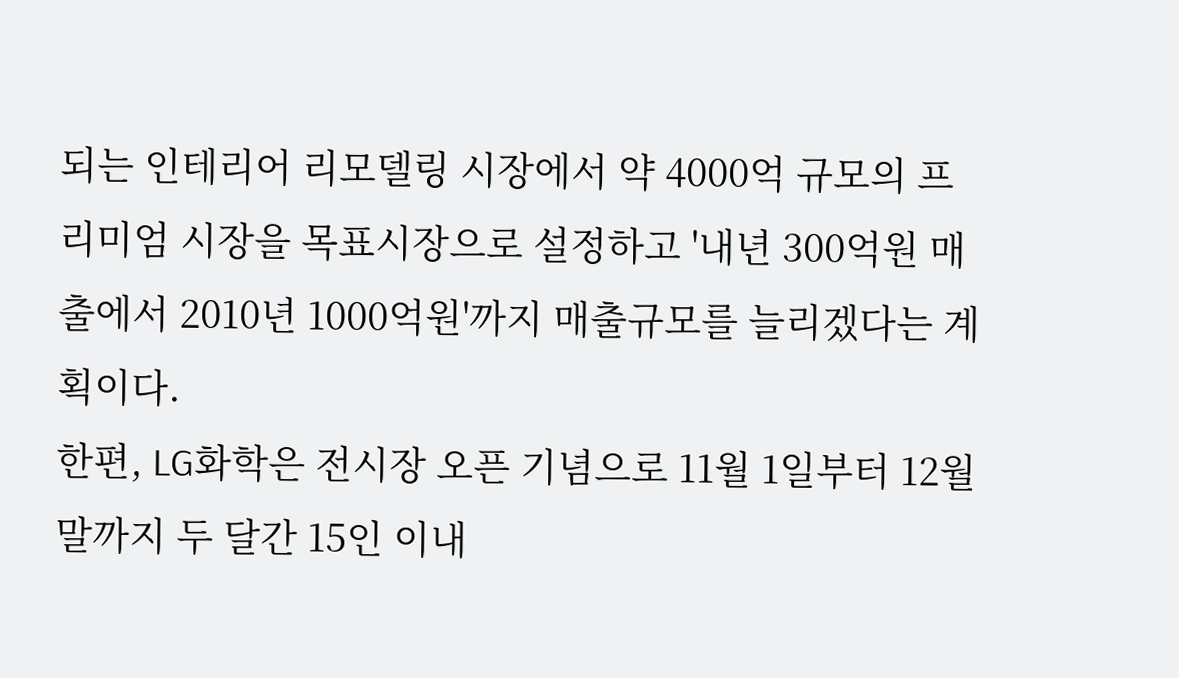되는 인테리어 리모델링 시장에서 약 4000억 규모의 프리미엄 시장을 목표시장으로 설정하고 '내년 300억원 매출에서 2010년 1000억원'까지 매출규모를 늘리겠다는 계획이다.
한편, LG화학은 전시장 오픈 기념으로 11월 1일부터 12월 말까지 두 달간 15인 이내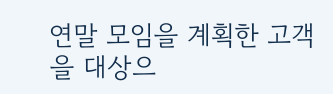연말 모임을 계획한 고객을 대상으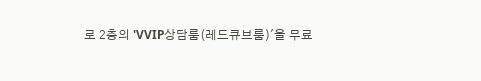로 2층의 'VVIP상담룸(레드큐브룸)'을 무료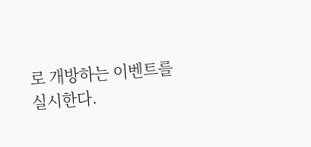로 개방하는 이벤트를 실시한다.